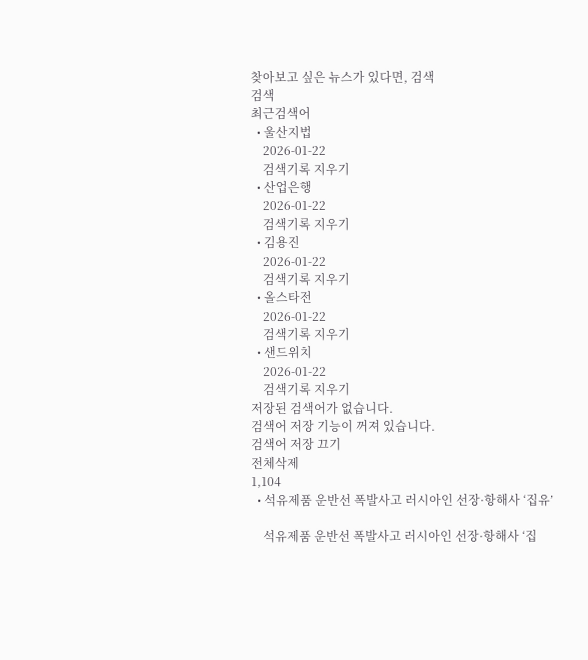찾아보고 싶은 뉴스가 있다면, 검색
검색
최근검색어
  • 울산지법
    2026-01-22
    검색기록 지우기
  • 산업은행
    2026-01-22
    검색기록 지우기
  • 김용진
    2026-01-22
    검색기록 지우기
  • 올스타전
    2026-01-22
    검색기록 지우기
  • 샌드위치
    2026-01-22
    검색기록 지우기
저장된 검색어가 없습니다.
검색어 저장 기능이 꺼져 있습니다.
검색어 저장 끄기
전체삭제
1,104
  • 석유제품 운반선 폭발사고 러시아인 선장·항해사 ‘집유’

    석유제품 운반선 폭발사고 러시아인 선장·항해사 ‘집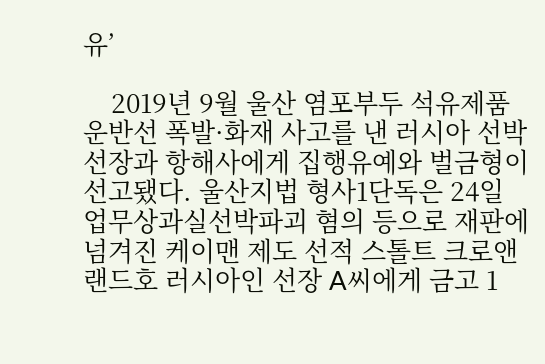유’

    2019년 9월 울산 염포부두 석유제품운반선 폭발·화재 사고를 낸 러시아 선박 선장과 항해사에게 집행유예와 벌금형이 선고됐다. 울산지법 형사1단독은 24일 업무상과실선박파괴 혐의 등으로 재판에 넘겨진 케이맨 제도 선적 스톨트 크로앤랜드호 러시아인 선장 A씨에게 금고 1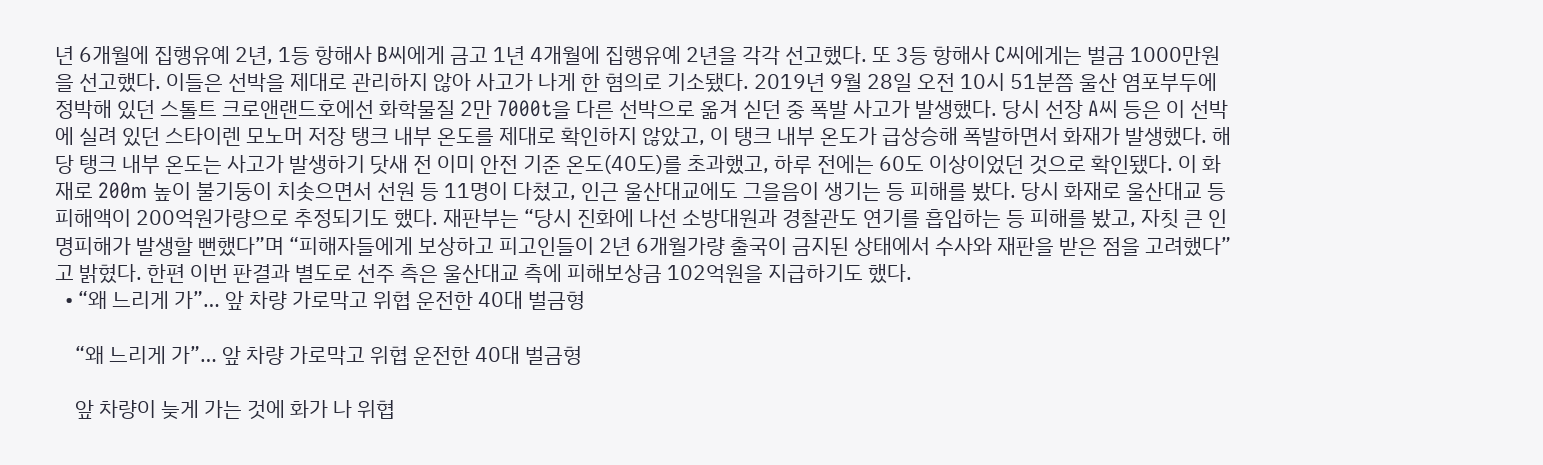년 6개월에 집행유예 2년, 1등 항해사 B씨에게 금고 1년 4개월에 집행유예 2년을 각각 선고했다. 또 3등 항해사 C씨에게는 벌금 1000만원을 선고했다. 이들은 선박을 제대로 관리하지 않아 사고가 나게 한 혐의로 기소됐다. 2019년 9월 28일 오전 10시 51분쯤 울산 염포부두에 정박해 있던 스톨트 크로앤랜드호에선 화학물질 2만 7000t을 다른 선박으로 옮겨 싣던 중 폭발 사고가 발생했다. 당시 선장 A씨 등은 이 선박에 실려 있던 스타이렌 모노머 저장 탱크 내부 온도를 제대로 확인하지 않았고, 이 탱크 내부 온도가 급상승해 폭발하면서 화재가 발생했다. 해당 탱크 내부 온도는 사고가 발생하기 닷새 전 이미 안전 기준 온도(40도)를 초과했고, 하루 전에는 60도 이상이었던 것으로 확인됐다. 이 화재로 200m 높이 불기둥이 치솟으면서 선원 등 11명이 다쳤고, 인근 울산대교에도 그을음이 생기는 등 피해를 봤다. 당시 화재로 울산대교 등 피해액이 200억원가량으로 추정되기도 했다. 재판부는 “당시 진화에 나선 소방대원과 경찰관도 연기를 흡입하는 등 피해를 봤고, 자칫 큰 인명피해가 발생할 뻔했다”며 “피해자들에게 보상하고 피고인들이 2년 6개월가량 출국이 금지된 상태에서 수사와 재판을 받은 점을 고려했다”고 밝혔다. 한편 이번 판결과 별도로 선주 측은 울산대교 측에 피해보상금 102억원을 지급하기도 했다.
  • “왜 느리게 가”… 앞 차량 가로막고 위협 운전한 40대 벌금형

    “왜 느리게 가”… 앞 차량 가로막고 위협 운전한 40대 벌금형

    앞 차량이 늦게 가는 것에 화가 나 위협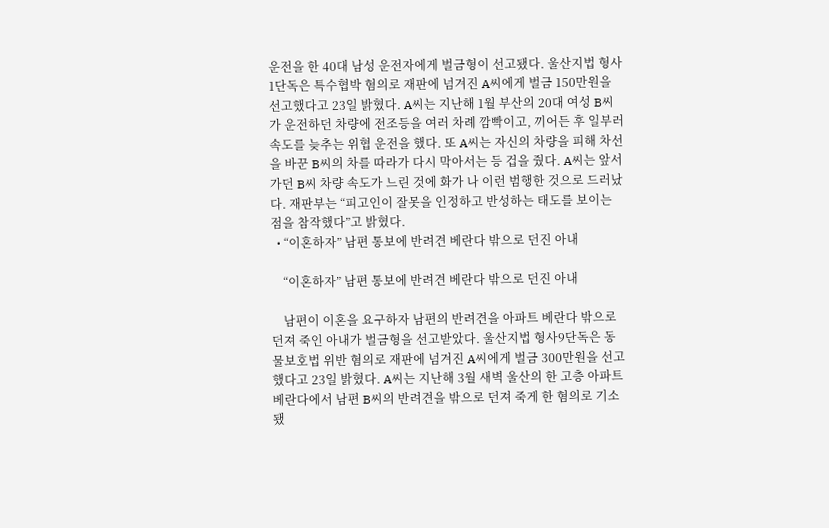운전을 한 40대 남성 운전자에게 벌금형이 선고됐다. 울산지법 형사1단독은 특수협박 혐의로 재판에 넘겨진 A씨에게 벌금 150만원을 선고했다고 23일 밝혔다. A씨는 지난해 1월 부산의 20대 여성 B씨가 운전하던 차량에 전조등을 여러 차례 깜빡이고, 끼어든 후 일부러 속도를 늦추는 위협 운전을 했다. 또 A씨는 자신의 차량을 피해 차선을 바꾼 B씨의 차를 따라가 다시 막아서는 등 겁을 줬다. A씨는 앞서 가던 B씨 차량 속도가 느린 것에 화가 나 이런 범행한 것으로 드러났다. 재판부는 “피고인이 잘못을 인정하고 반성하는 태도를 보이는 점을 참작했다”고 밝혔다.
  • “이혼하자” 남편 통보에 반려견 베란다 밖으로 던진 아내

    “이혼하자” 남편 통보에 반려견 베란다 밖으로 던진 아내

    남편이 이혼을 요구하자 남편의 반려견을 아파트 베란다 밖으로 던져 죽인 아내가 벌금형을 선고받았다. 울산지법 형사9단독은 동물보호법 위반 혐의로 재판에 넘겨진 A씨에게 벌금 300만원을 선고했다고 23일 밝혔다. A씨는 지난해 3월 새벽 울산의 한 고층 아파트 베란다에서 남편 B씨의 반려견을 밖으로 던져 죽게 한 혐의로 기소됐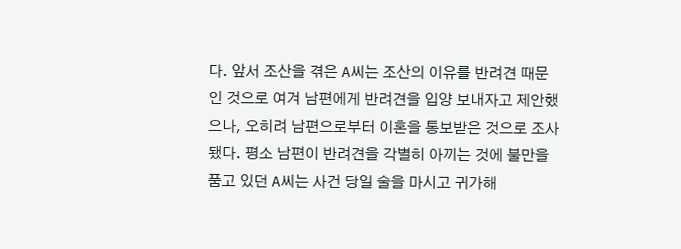다. 앞서 조산을 겪은 A씨는 조산의 이유를 반려견 때문인 것으로 여겨 남편에게 반려견을 입양 보내자고 제안했으나, 오히려 남편으로부터 이혼을 통보받은 것으로 조사됐다. 평소 남편이 반려견을 각별히 아끼는 것에 불만을 품고 있던 A씨는 사건 당일 술을 마시고 귀가해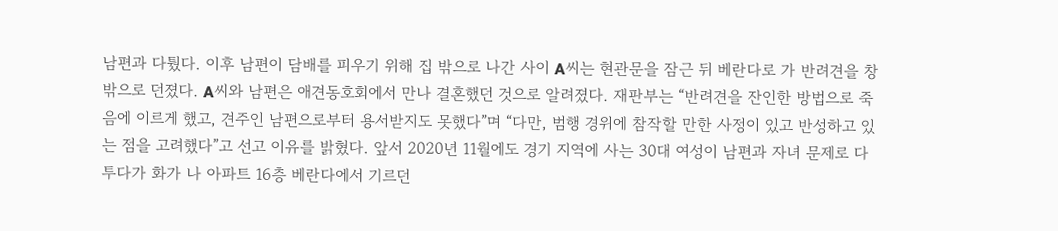남편과 다퉜다. 이후 남편이 담배를 피우기 위해 집 밖으로 나간 사이 A씨는 현관문을 잠근 뒤 베란다로 가 반려견을 창밖으로 던졌다. A씨와 남편은 애견동호회에서 만나 결혼했던 것으로 알려졌다. 재판부는 “반려견을 잔인한 방법으로 죽음에 이르게 했고, 견주인 남편으로부터 용서받지도 못했다”며 “다만, 범행 경위에 참작할 만한 사정이 있고 반성하고 있는 점을 고려했다”고 선고 이유를 밝혔다. 앞서 2020년 11월에도 경기 지역에 사는 30대 여성이 남편과 자녀 문제로 다투다가 화가 나 아파트 16층 베란다에서 기르던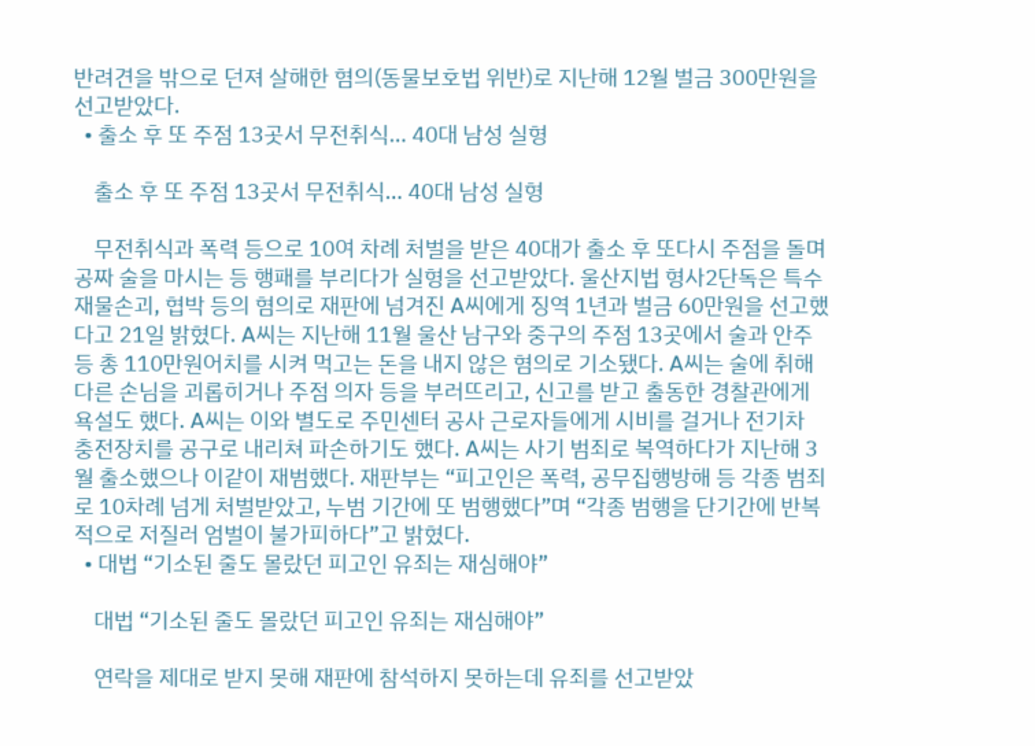반려견을 밖으로 던져 살해한 혐의(동물보호법 위반)로 지난해 12월 벌금 300만원을 선고받았다.
  • 출소 후 또 주점 13곳서 무전취식… 40대 남성 실형

    출소 후 또 주점 13곳서 무전취식… 40대 남성 실형

    무전취식과 폭력 등으로 10여 차례 처벌을 받은 40대가 출소 후 또다시 주점을 돌며 공짜 술을 마시는 등 행패를 부리다가 실형을 선고받았다. 울산지법 형사2단독은 특수재물손괴, 협박 등의 혐의로 재판에 넘겨진 A씨에게 징역 1년과 벌금 60만원을 선고했다고 21일 밝혔다. A씨는 지난해 11월 울산 남구와 중구의 주점 13곳에서 술과 안주 등 총 110만원어치를 시켜 먹고는 돈을 내지 않은 혐의로 기소됐다. A씨는 술에 취해 다른 손님을 괴롭히거나 주점 의자 등을 부러뜨리고, 신고를 받고 출동한 경찰관에게 욕설도 했다. A씨는 이와 별도로 주민센터 공사 근로자들에게 시비를 걸거나 전기차 충전장치를 공구로 내리쳐 파손하기도 했다. A씨는 사기 범죄로 복역하다가 지난해 3월 출소했으나 이같이 재범했다. 재판부는 “피고인은 폭력, 공무집행방해 등 각종 범죄로 10차례 넘게 처벌받았고, 누범 기간에 또 범행했다”며 “각종 범행을 단기간에 반복적으로 저질러 엄벌이 불가피하다”고 밝혔다.
  • 대법 “기소된 줄도 몰랐던 피고인 유죄는 재심해야”

    대법 “기소된 줄도 몰랐던 피고인 유죄는 재심해야”

    연락을 제대로 받지 못해 재판에 참석하지 못하는데 유죄를 선고받았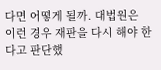다면 어떻게 될까. 대법원은 이런 경우 재판을 다시 해야 한다고 판단했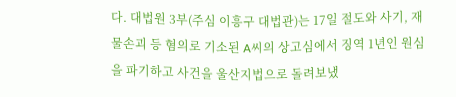다. 대법원 3부(주심 이흥구 대법관)는 17일 절도와 사기, 재물손괴 등 혐의로 기소된 A씨의 상고심에서 징역 1년인 원심을 파기하고 사건을 울산지법으로 돌려보냈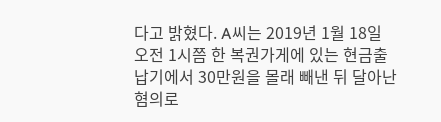다고 밝혔다. A씨는 2019년 1월 18일 오전 1시쯤 한 복권가게에 있는 현금출납기에서 30만원을 몰래 빼낸 뒤 달아난 혐의로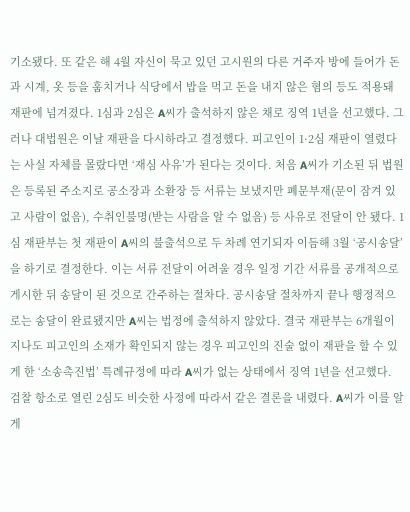기소됐다. 또 같은 해 4월 자신이 묵고 있던 고시원의 다른 거주자 방에 들어가 돈과 시계, 옷 등을 훔치거나 식당에서 밥을 먹고 돈을 내지 않은 혐의 등도 적용돼 재판에 넘겨졌다. 1심과 2심은 A씨가 출석하지 않은 채로 징역 1년을 선고했다. 그러나 대법원은 이날 재판을 다시하라고 결정했다. 피고인이 1·2심 재판이 열렸다는 사실 자체를 몰랐다면 ‘재심 사유’가 된다는 것이다. 처음 A씨가 기소된 뒤 법원은 등록된 주소지로 공소장과 소환장 등 서류는 보냈지만 폐문부재(문이 잠겨 있고 사람이 없음), 수취인불명(받는 사람을 알 수 없음) 등 사유로 전달이 안 됐다. 1심 재판부는 첫 재판이 A씨의 불출석으로 두 차례 연기되자 이듬해 3월 ‘공시송달’을 하기로 결정한다. 이는 서류 전달이 어려울 경우 일정 기간 서류를 공개적으로 게시한 뒤 송달이 된 것으로 간주하는 절차다. 공시송달 절차까지 끝나 행정적으로는 송달이 완료됐지만 A씨는 법정에 출석하지 않았다. 결국 재판부는 6개월이 지나도 피고인의 소재가 확인되지 않는 경우 피고인의 진술 없이 재판을 할 수 있게 한 ‘소송촉진법’ 특례규정에 따라 A씨가 없는 상태에서 징역 1년을 선고했다. 검찰 항소로 열린 2심도 비슷한 사정에 따라서 같은 결론을 내렸다. A씨가 이를 알게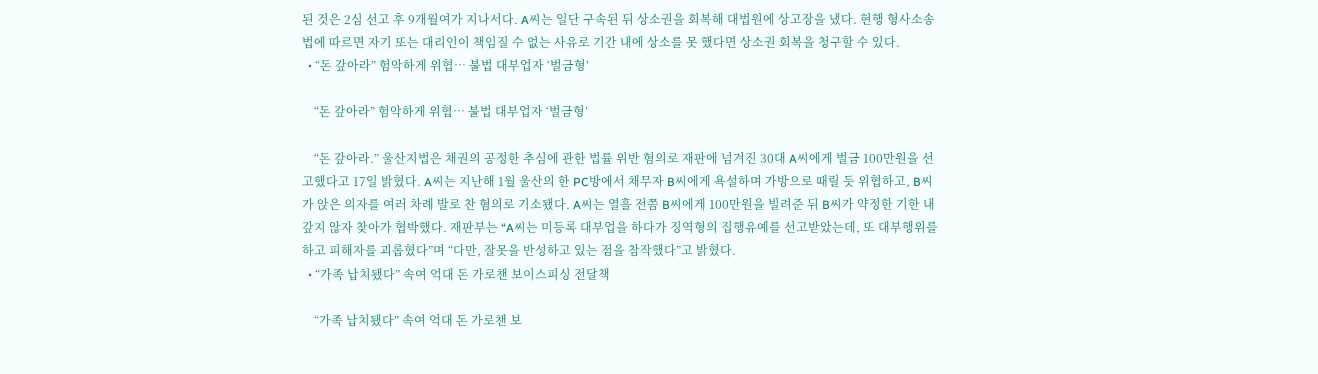된 것은 2심 선고 후 9개월여가 지나서다. A씨는 일단 구속된 뒤 상소권을 회복해 대법원에 상고장을 냈다. 현행 형사소송법에 따르면 자기 또는 대리인이 책임질 수 없는 사유로 기간 내에 상소를 못 했다면 상소권 회복을 청구할 수 있다.
  • “돈 갚아라” 험악하게 위협… 불법 대부업자 ‘벌금형’

    “돈 갚아라” 험악하게 위협… 불법 대부업자 ‘벌금형’

    “돈 갚아라.” 울산지법은 채권의 공정한 추심에 관한 법률 위반 혐의로 재판에 넘겨진 30대 A씨에게 벌금 100만원을 선고했다고 17일 밝혔다. A씨는 지난해 1월 울산의 한 PC방에서 채무자 B씨에게 욕설하며 가방으로 때릴 듯 위협하고, B씨가 앉은 의자를 여러 차례 발로 찬 혐의로 기소됐다. A씨는 열흘 전쯤 B씨에게 100만원을 빌려준 뒤 B씨가 약정한 기한 내 갚지 않자 찾아가 협박했다. 재판부는 “A씨는 미등록 대부업을 하다가 징역형의 집행유예를 선고받았는데, 또 대부행위를 하고 피해자를 괴롭혔다”며 “다만, 잘못을 반성하고 있는 점을 참작했다”고 밝혔다.
  • “가족 납치됐다” 속여 억대 돈 가로챈 보이스피싱 전달책

    “가족 납치됐다” 속여 억대 돈 가로챈 보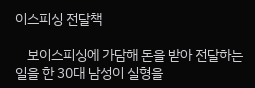이스피싱 전달책

    보이스피싱에 가담해 돈을 받아 전달하는 일을 한 30대 남성이 실형을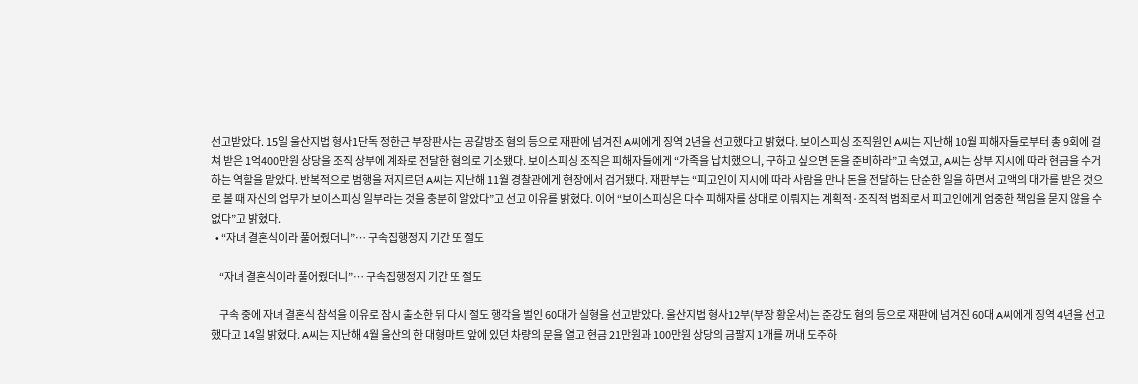선고받았다. 15일 울산지법 형사1단독 정한근 부장판사는 공갈방조 혐의 등으로 재판에 넘겨진 A씨에게 징역 2년을 선고했다고 밝혔다. 보이스피싱 조직원인 A씨는 지난해 10월 피해자들로부터 총 9회에 걸쳐 받은 1억400만원 상당을 조직 상부에 계좌로 전달한 혐의로 기소됐다. 보이스피싱 조직은 피해자들에게 “가족을 납치했으니, 구하고 싶으면 돈을 준비하라”고 속였고, A씨는 상부 지시에 따라 현금을 수거하는 역할을 맡았다. 반복적으로 범행을 저지르던 A씨는 지난해 11월 경찰관에게 현장에서 검거됐다. 재판부는 “피고인이 지시에 따라 사람을 만나 돈을 전달하는 단순한 일을 하면서 고액의 대가를 받은 것으로 볼 때 자신의 업무가 보이스피싱 일부라는 것을 충분히 알았다”고 선고 이유를 밝혔다. 이어 “보이스피싱은 다수 피해자를 상대로 이뤄지는 계획적·조직적 범죄로서 피고인에게 엄중한 책임을 묻지 않을 수 없다”고 밝혔다.
  • “자녀 결혼식이라 풀어줬더니”… 구속집행정지 기간 또 절도

    “자녀 결혼식이라 풀어줬더니”… 구속집행정지 기간 또 절도

    구속 중에 자녀 결혼식 참석을 이유로 잠시 출소한 뒤 다시 절도 행각을 벌인 60대가 실형을 선고받았다. 울산지법 형사12부(부장 황운서)는 준강도 혐의 등으로 재판에 넘겨진 60대 A씨에게 징역 4년을 선고했다고 14일 밝혔다. A씨는 지난해 4월 울산의 한 대형마트 앞에 있던 차량의 문을 열고 현금 21만원과 100만원 상당의 금팔지 1개를 꺼내 도주하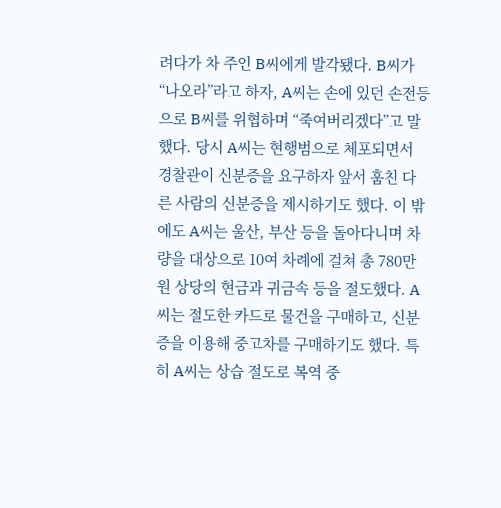려다가 차 주인 B씨에게 발각됐다. B씨가 “나오라”라고 하자, A씨는 손에 있던 손전등으로 B씨를 위협하며 “죽여버리겠다”고 말했다. 당시 A씨는 현행범으로 체포되면서 경찰관이 신분증을 요구하자 앞서 훔친 다른 사람의 신분증을 제시하기도 했다. 이 밖에도 A씨는 울산, 부산 등을 돌아다니며 차량을 대상으로 10여 차례에 걸쳐 총 780만원 상당의 현금과 귀금속 등을 절도했다. A씨는 절도한 카드로 물건을 구매하고, 신분증을 이용해 중고차를 구매하기도 했다. 특히 A씨는 상습 절도로 복역 중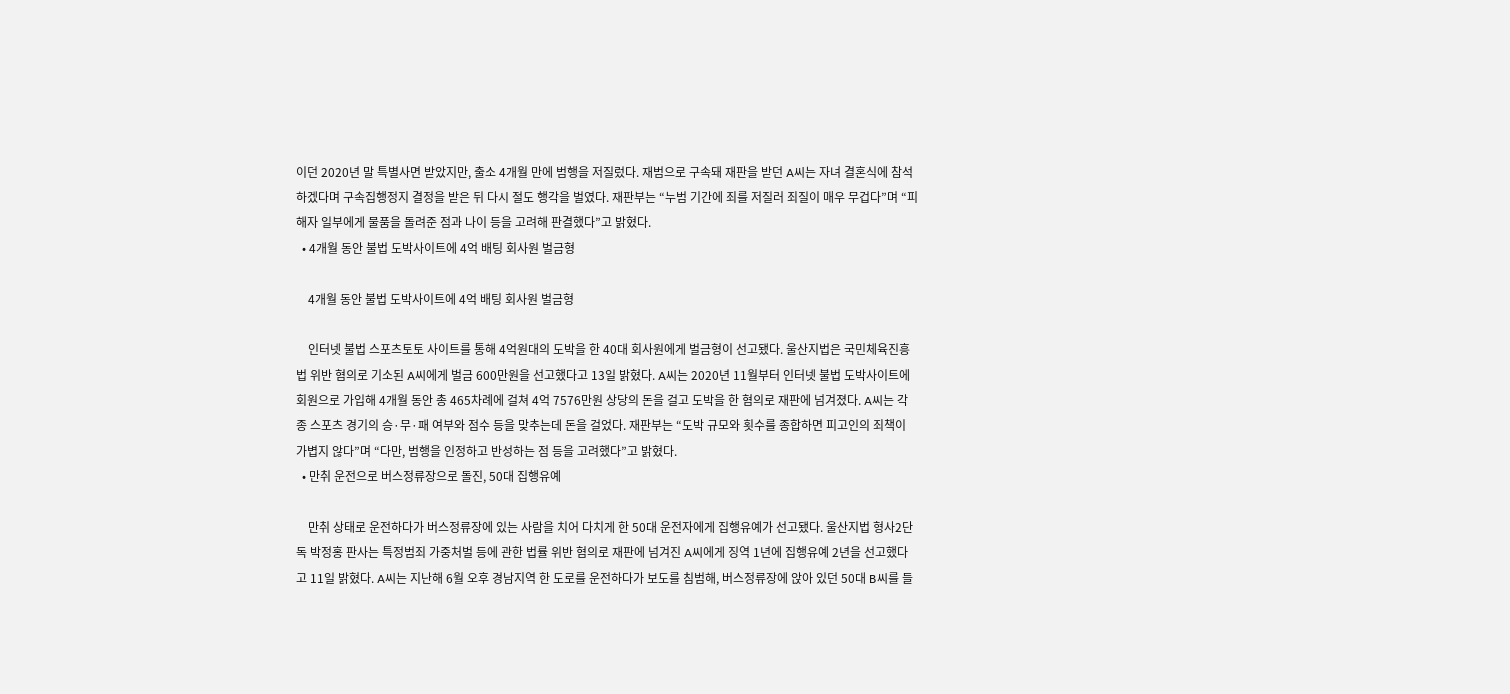이던 2020년 말 특별사면 받았지만, 출소 4개월 만에 범행을 저질렀다. 재범으로 구속돼 재판을 받던 A씨는 자녀 결혼식에 참석하겠다며 구속집행정지 결정을 받은 뒤 다시 절도 행각을 벌였다. 재판부는 “누범 기간에 죄를 저질러 죄질이 매우 무겁다”며 “피해자 일부에게 물품을 돌려준 점과 나이 등을 고려해 판결했다”고 밝혔다.
  • 4개월 동안 불법 도박사이트에 4억 배팅 회사원 벌금형

    4개월 동안 불법 도박사이트에 4억 배팅 회사원 벌금형

    인터넷 불법 스포츠토토 사이트를 통해 4억원대의 도박을 한 40대 회사원에게 벌금형이 선고됐다. 울산지법은 국민체육진흥법 위반 혐의로 기소된 A씨에게 벌금 600만원을 선고했다고 13일 밝혔다. A씨는 2020년 11월부터 인터넷 불법 도박사이트에 회원으로 가입해 4개월 동안 총 465차례에 걸쳐 4억 7576만원 상당의 돈을 걸고 도박을 한 혐의로 재판에 넘겨졌다. A씨는 각종 스포츠 경기의 승·무·패 여부와 점수 등을 맞추는데 돈을 걸었다. 재판부는 “도박 규모와 횟수를 종합하면 피고인의 죄책이 가볍지 않다”며 “다만, 범행을 인정하고 반성하는 점 등을 고려했다”고 밝혔다.
  • 만취 운전으로 버스정류장으로 돌진, 50대 집행유예

    만취 상태로 운전하다가 버스정류장에 있는 사람을 치어 다치게 한 50대 운전자에게 집행유예가 선고됐다. 울산지법 형사2단독 박정홍 판사는 특정범죄 가중처벌 등에 관한 법률 위반 혐의로 재판에 넘겨진 A씨에게 징역 1년에 집행유예 2년을 선고했다고 11일 밝혔다. A씨는 지난해 6월 오후 경남지역 한 도로를 운전하다가 보도를 침범해, 버스정류장에 앉아 있던 50대 B씨를 들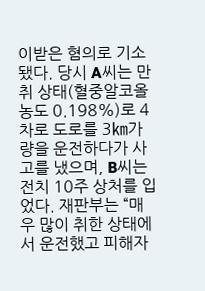이받은 혐의로 기소됐다. 당시 A씨는 만취 상태(혈중알코올농도 0.198%)로 4차로 도로를 3㎞가량을 운전하다가 사고를 냈으며, B씨는 전치 10주 상처를 입었다. 재판부는 “매우 많이 취한 상태에서 운전했고 피해자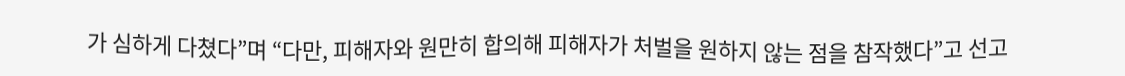가 심하게 다쳤다”며 “다만, 피해자와 원만히 합의해 피해자가 처벌을 원하지 않는 점을 참작했다”고 선고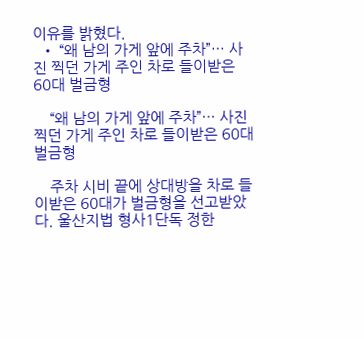이유를 밝혔다.
  • “왜 남의 가게 앞에 주차”… 사진 찍던 가게 주인 차로 들이받은 60대 벌금형

    “왜 남의 가게 앞에 주차”… 사진 찍던 가게 주인 차로 들이받은 60대 벌금형

    주차 시비 끝에 상대방을 차로 들이받은 60대가 벌금형을 선고받았다. 울산지법 형사1단독 정한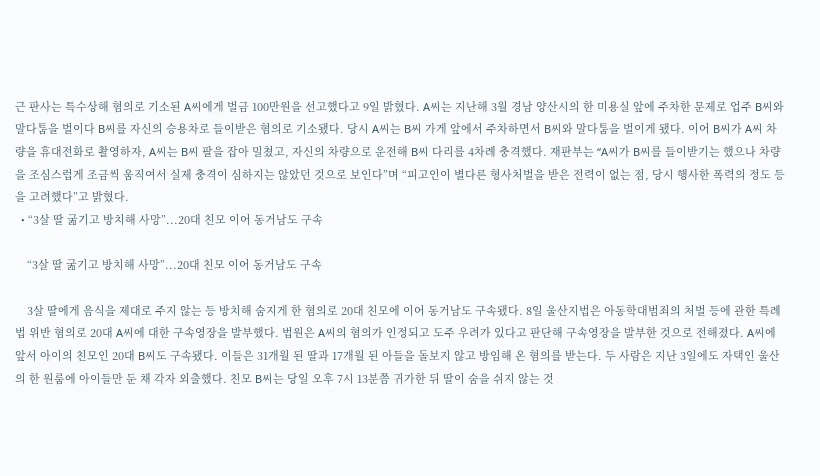근 판사는 특수상해 혐의로 기소된 A씨에게 벌금 100만원을 선고했다고 9일 밝혔다. A씨는 지난해 3월 경남 양산시의 한 미용실 앞에 주차한 문제로 업주 B씨와 말다툼을 벌이다 B씨를 자신의 승용차로 들이받은 혐의로 기소됐다. 당시 A씨는 B씨 가게 앞에서 주차하면서 B씨와 말다툼을 벌이게 됐다. 이어 B씨가 A씨 차량을 휴대전화로 촬영하자, A씨는 B씨 팔을 잡아 밀쳤고, 자신의 차량으로 운전해 B씨 다리를 4차례 충격했다. 재판부는 “A씨가 B씨를 들이받기는 했으나 차량을 조심스럽게 조금씩 움직여서 실제 충격이 심하지는 않았던 것으로 보인다”며 “피고인이 별다른 형사처벌을 받은 전력이 없는 점, 당시 행사한 폭력의 정도 등을 고려했다”고 밝혔다.
  • “3살 딸 굶기고 방치해 사망”...20대 친모 이어 동거남도 구속

    “3살 딸 굶기고 방치해 사망”...20대 친모 이어 동거남도 구속

    3살 딸에게 음식을 제대로 주지 않는 등 방치해 숨지게 한 혐의로 20대 친모에 이어 동거남도 구속됐다. 8일 울산지법은 아동학대범죄의 처벌 등에 관한 특례법 위반 혐의로 20대 A씨에 대한 구속영장을 발부했다. 법원은 A씨의 혐의가 인정되고 도주 우려가 있다고 판단해 구속영장을 발부한 것으로 전해졌다. A씨에 앞서 아이의 친모인 20대 B씨도 구속됐다. 이들은 31개월 된 딸과 17개월 된 아들을 돌보지 않고 방임해 온 혐의를 받는다. 두 사람은 지난 3일에도 자택인 울산의 한 원룸에 아이들만 둔 채 각자 외출했다. 친모 B씨는 당일 오후 7시 13분쯤 귀가한 뒤 딸이 숨을 쉬지 않는 것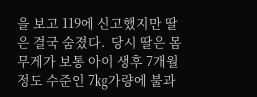을 보고 119에 신고했지만 딸은 결국 숨졌다.  당시 딸은 몸무게가 보통 아이 생후 7개월 정도 수준인 7㎏가량에 불과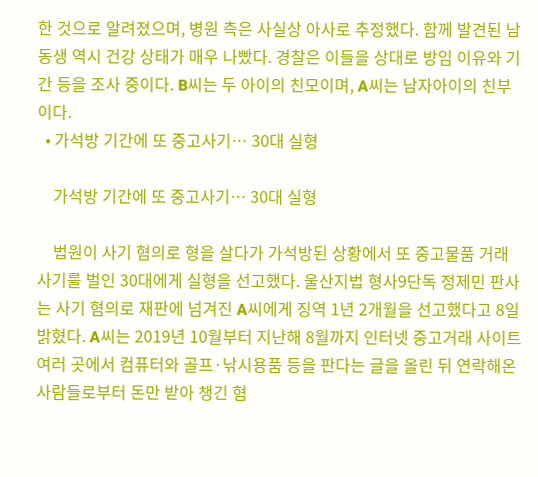한 것으로 알려졌으며, 병원 측은 사실상 아사로 추정했다. 함께 발견된 남동생 역시 건강 상태가 매우 나빴다. 경찰은 이들을 상대로 방임 이유와 기간 등을 조사 중이다. B씨는 두 아이의 친모이며, A씨는 남자아이의 친부이다.
  • 가석방 기간에 또 중고사기… 30대 실형

    가석방 기간에 또 중고사기… 30대 실형

    법원이 사기 혐의로 형을 살다가 가석방된 상황에서 또 중고물품 거래 사기를 벌인 30대에게 실형을 선고했다. 울산지법 형사9단독 정제민 판사는 사기 혐의로 재판에 넘겨진 A씨에게 징역 1년 2개월을 선고했다고 8일 밝혔다. A씨는 2019년 10월부터 지난해 8월까지 인터넷 중고거래 사이트 여러 곳에서 컴퓨터와 골프·낚시용품 등을 판다는 글을 올린 뒤 연락해온 사람들로부터 돈만 받아 챙긴 혐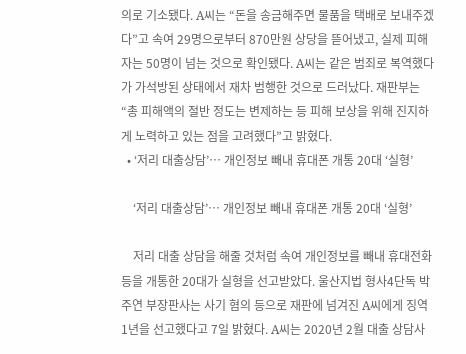의로 기소됐다. A씨는 “돈을 송금해주면 물품을 택배로 보내주겠다”고 속여 29명으로부터 870만원 상당을 뜯어냈고, 실제 피해자는 50명이 넘는 것으로 확인됐다. A씨는 같은 범죄로 복역했다가 가석방된 상태에서 재차 범행한 것으로 드러났다. 재판부는 “총 피해액의 절반 정도는 변제하는 등 피해 보상을 위해 진지하게 노력하고 있는 점을 고려했다”고 밝혔다.
  • ‘저리 대출상담’… 개인정보 빼내 휴대폰 개통 20대 ‘실형’

    ‘저리 대출상담’… 개인정보 빼내 휴대폰 개통 20대 ‘실형’

    저리 대출 상담을 해줄 것처럼 속여 개인정보를 빼내 휴대전화 등을 개통한 20대가 실형을 선고받았다. 울산지법 형사4단독 박주연 부장판사는 사기 혐의 등으로 재판에 넘겨진 A씨에게 징역 1년을 선고했다고 7일 밝혔다. A씨는 2020년 2월 대출 상담사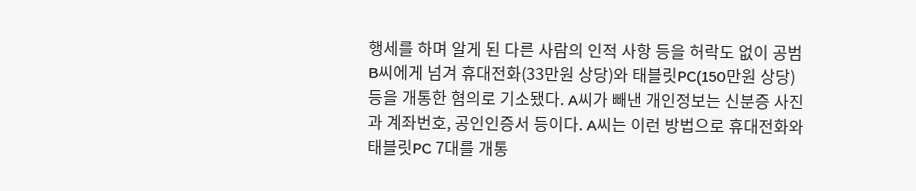행세를 하며 알게 된 다른 사람의 인적 사항 등을 허락도 없이 공범 B씨에게 넘겨 휴대전화(33만원 상당)와 태블릿PC(150만원 상당) 등을 개통한 혐의로 기소됐다. A씨가 빼낸 개인정보는 신분증 사진과 계좌번호, 공인인증서 등이다. A씨는 이런 방법으로 휴대전화와 태블릿PC 7대를 개통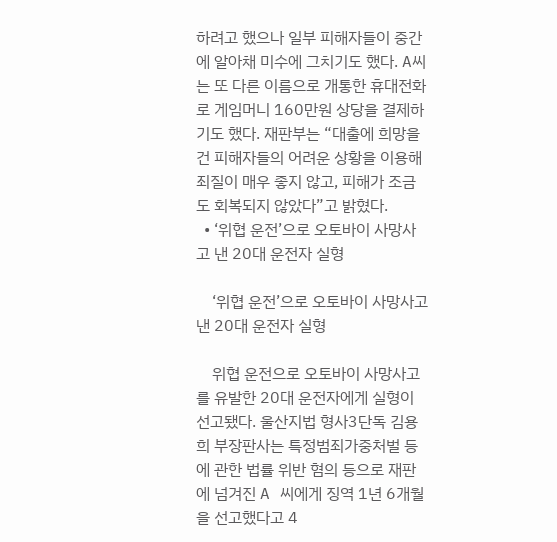하려고 했으나 일부 피해자들이 중간에 알아채 미수에 그치기도 했다. A씨는 또 다른 이름으로 개통한 휴대전화로 게임머니 160만원 상당을 결제하기도 했다. 재판부는 “대출에 희망을 건 피해자들의 어려운 상황을 이용해 죄질이 매우 좋지 않고, 피해가 조금도 회복되지 않았다”고 밝혔다.
  • ‘위협 운전’으로 오토바이 사망사고 낸 20대 운전자 실형

    ‘위협 운전’으로 오토바이 사망사고 낸 20대 운전자 실형

    위협 운전으로 오토바이 사망사고를 유발한 20대 운전자에게 실형이 선고됐다. 울산지법 형사3단독 김용희 부장판사는 특정범죄가중처벌 등에 관한 법률 위반 혐의 등으로 재판에 넘겨진 A 씨에게 징역 1년 6개월을 선고했다고 4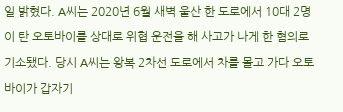일 밝혔다. A씨는 2020년 6월 새벽 울산 한 도로에서 10대 2명이 탄 오토바이를 상대로 위협 운전을 해 사고가 나게 한 혐의로 기소됐다. 당시 A씨는 왕복 2차선 도로에서 차를 몰고 가다 오토바이가 갑자기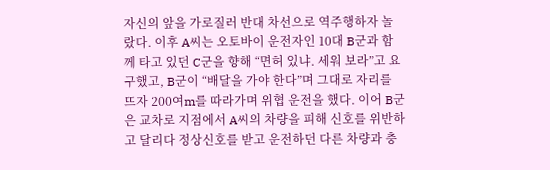자신의 앞을 가로질러 반대 차선으로 역주행하자 놀랐다. 이후 A씨는 오토바이 운전자인 10대 B군과 함께 타고 있던 C군을 향해 “면허 있냐. 세워 보라”고 요구했고, B군이 “배달을 가야 한다”며 그대로 자리를 뜨자 200여m를 따라가며 위협 운전을 했다. 이어 B군은 교차로 지점에서 A씨의 차량을 피해 신호를 위반하고 달리다 정상신호를 받고 운전하던 다른 차량과 충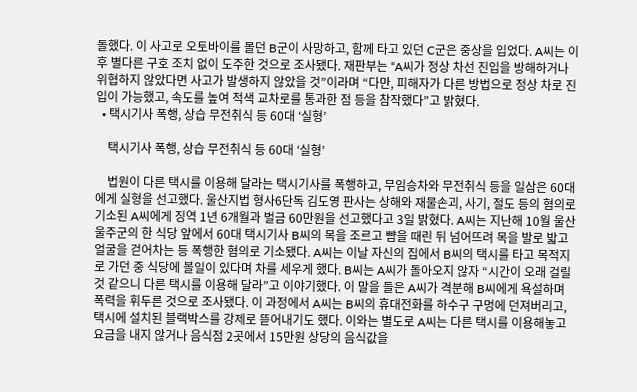돌했다. 이 사고로 오토바이를 몰던 B군이 사망하고, 함께 타고 있던 C군은 중상을 입었다. A씨는 이후 별다른 구호 조치 없이 도주한 것으로 조사됐다. 재판부는 “A씨가 정상 차선 진입을 방해하거나 위협하지 않았다면 사고가 발생하지 않았을 것”이라며 “다만, 피해자가 다른 방법으로 정상 차로 진입이 가능했고, 속도를 높여 적색 교차로를 통과한 점 등을 참작했다”고 밝혔다.
  • 택시기사 폭행, 상습 무전취식 등 60대 ‘실형’

    택시기사 폭행, 상습 무전취식 등 60대 ‘실형’

    법원이 다른 택시를 이용해 달라는 택시기사를 폭행하고, 무임승차와 무전취식 등을 일삼은 60대에게 실형을 선고했다. 울산지법 형사6단독 김도영 판사는 상해와 재물손괴, 사기, 절도 등의 혐의로 기소된 A씨에게 징역 1년 6개월과 벌금 60만원을 선고했다고 3일 밝혔다. A씨는 지난해 10월 울산 울주군의 한 식당 앞에서 60대 택시기사 B씨의 목을 조르고 뺨을 때린 뒤 넘어뜨려 목을 발로 밟고 얼굴을 걷어차는 등 폭행한 혐의로 기소됐다. A씨는 이날 자신의 집에서 B씨의 택시를 타고 목적지로 가던 중 식당에 볼일이 있다며 차를 세우게 했다. B씨는 A씨가 돌아오지 않자 “시간이 오래 걸릴 것 같으니 다른 택시를 이용해 달라”고 이야기했다. 이 말을 들은 A씨가 격분해 B씨에게 욕설하며 폭력을 휘두른 것으로 조사됐다. 이 과정에서 A씨는 B씨의 휴대전화를 하수구 구멍에 던져버리고, 택시에 설치된 블랙박스를 강제로 뜯어내기도 했다. 이와는 별도로 A씨는 다른 택시를 이용해놓고 요금을 내지 않거나 음식점 2곳에서 15만원 상당의 음식값을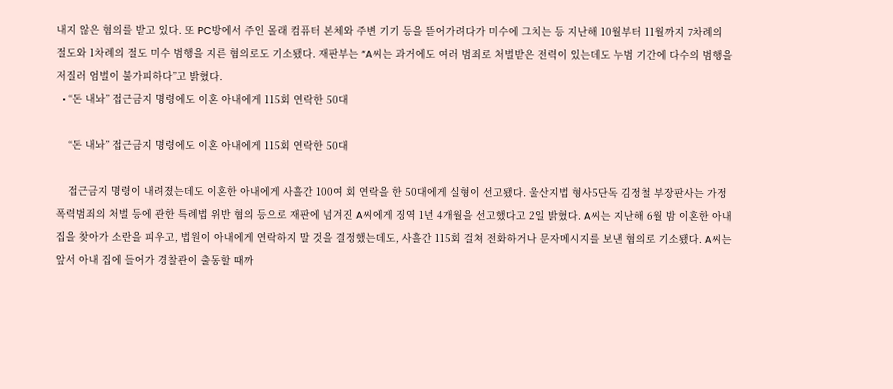내지 않은 혐의를 받고 있다. 또 PC방에서 주인 몰래 컴퓨터 본체와 주변 기기 등을 뜯어가려다가 미수에 그치는 등 지난해 10월부터 11월까지 7차례의 절도와 1차례의 절도 미수 범행을 지른 혐의로도 기소됐다. 재판부는 “A씨는 과거에도 여러 범죄로 처벌받은 전력이 있는데도 누범 기간에 다수의 범행을 저질러 엄벌이 불가피하다”고 밝혔다.
  • “돈 내놔” 접근금지 명령에도 이혼 아내에게 115회 연락한 50대

    “돈 내놔” 접근금지 명령에도 이혼 아내에게 115회 연락한 50대

    접근금지 명령이 내려졌는데도 이혼한 아내에게 사흘간 100여 회 연락을 한 50대에게 실형이 선고됐다. 울산지법 형사5단독 김정철 부장판사는 가정폭력범죄의 처벌 등에 관한 특례법 위반 혐의 등으로 재판에 넘겨진 A씨에게 징역 1년 4개월을 선고했다고 2일 밝혔다. A씨는 지난해 6월 밤 이혼한 아내 집을 찾아가 소란을 피우고, 법원이 아내에게 연락하지 말 것을 결정했는데도, 사흘간 115회 걸쳐 전화하거나 문자메시지를 보낸 혐의로 기소됐다. A씨는 앞서 아내 집에 들어가 경찰관이 출동할 때까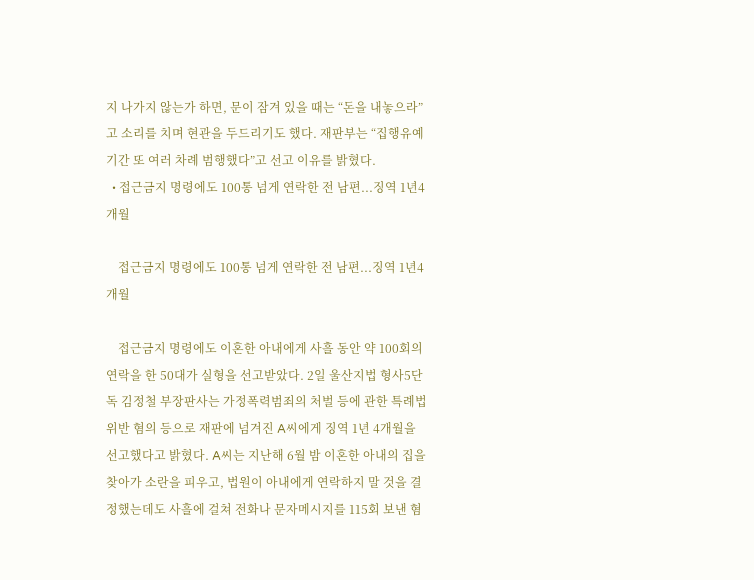지 나가지 않는가 하면, 문이 잠겨 있을 때는 “돈을 내놓으라”고 소리를 치며 현관을 두드리기도 했다. 재판부는 “집행유예 기간 또 여러 차례 범행했다”고 선고 이유를 밝혔다.
  • 접근금지 명령에도 100통 넘게 연락한 전 남편...징역 1년4개월

    접근금지 명령에도 100통 넘게 연락한 전 남편...징역 1년4개월

    접근금지 명령에도 이혼한 아내에게 사흘 동안 약 100회의 연락을 한 50대가 실형을 선고받았다. 2일 울산지법 형사5단독 김정철 부장판사는 가정폭력범죄의 처벌 등에 관한 특례법 위반 혐의 등으로 재판에 넘겨진 A씨에게 징역 1년 4개월을 선고했다고 밝혔다. A씨는 지난해 6월 밤 이혼한 아내의 집을 찾아가 소란을 피우고, 법원이 아내에게 연락하지 말 것을 결정했는데도 사흘에 걸쳐 전화나 문자메시지를 115회 보낸 혐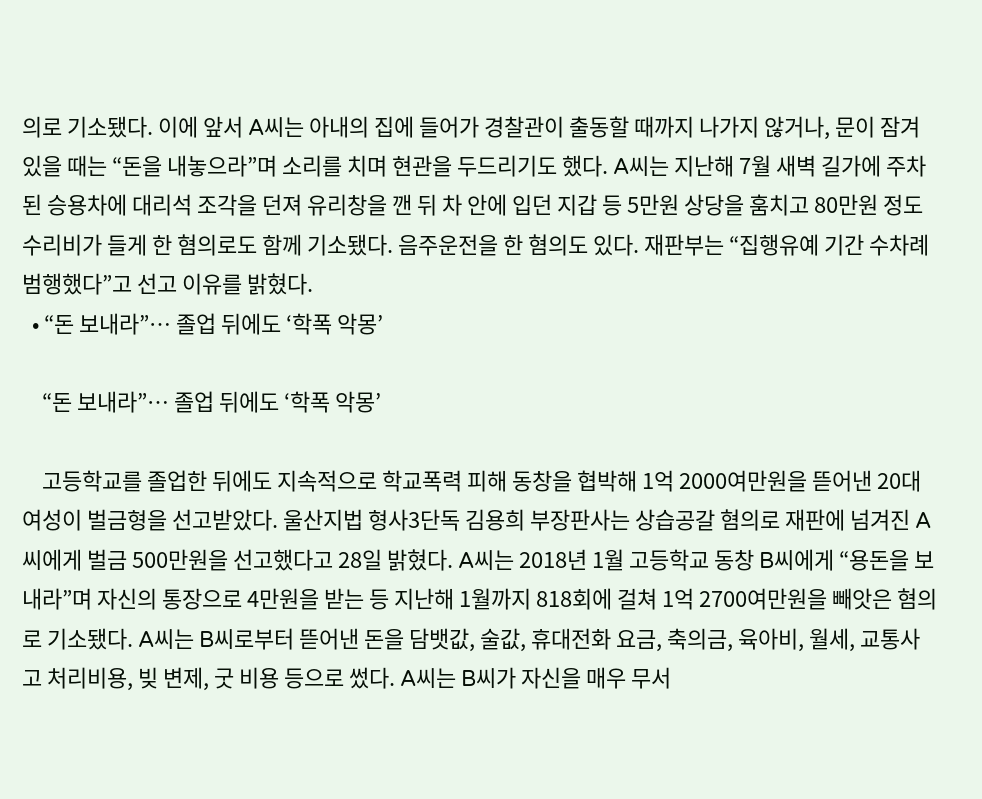의로 기소됐다. 이에 앞서 A씨는 아내의 집에 들어가 경찰관이 출동할 때까지 나가지 않거나, 문이 잠겨 있을 때는 “돈을 내놓으라”며 소리를 치며 현관을 두드리기도 했다. A씨는 지난해 7월 새벽 길가에 주차된 승용차에 대리석 조각을 던져 유리창을 깬 뒤 차 안에 입던 지갑 등 5만원 상당을 훔치고 80만원 정도 수리비가 들게 한 혐의로도 함께 기소됐다. 음주운전을 한 혐의도 있다. 재판부는 “집행유예 기간 수차례 범행했다”고 선고 이유를 밝혔다.
  • “돈 보내라”… 졸업 뒤에도 ‘학폭 악몽’

    “돈 보내라”… 졸업 뒤에도 ‘학폭 악몽’

    고등학교를 졸업한 뒤에도 지속적으로 학교폭력 피해 동창을 협박해 1억 2000여만원을 뜯어낸 20대 여성이 벌금형을 선고받았다. 울산지법 형사3단독 김용희 부장판사는 상습공갈 혐의로 재판에 넘겨진 A씨에게 벌금 500만원을 선고했다고 28일 밝혔다. A씨는 2018년 1월 고등학교 동창 B씨에게 “용돈을 보내라”며 자신의 통장으로 4만원을 받는 등 지난해 1월까지 818회에 걸쳐 1억 2700여만원을 빼앗은 혐의로 기소됐다. A씨는 B씨로부터 뜯어낸 돈을 담뱃값, 술값, 휴대전화 요금, 축의금, 육아비, 월세, 교통사고 처리비용, 빚 변제, 굿 비용 등으로 썼다. A씨는 B씨가 자신을 매우 무서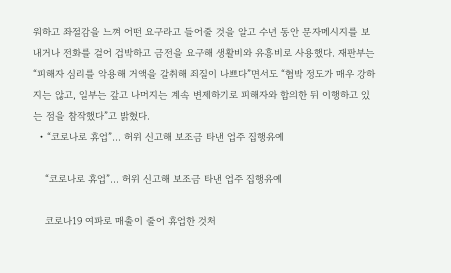워하고 좌절감을 느껴 어떤 요구라고 들어줄 것을 알고 수년 동안 문자메시지를 보내거나 전화를 걸어 겁박하고 금전을 요구해 생활비와 유흥비로 사용했다. 재판부는 “피해자 심리를 악용해 거액을 갈취해 죄질이 나쁘다”면서도 “협박 정도가 매우 강하지는 않고, 일부는 갚고 나머지는 계속 변제하기로 피해자와 합의한 뒤 이행하고 있는 점을 참작했다”고 밝혔다.
  • “코로나로 휴업”… 허위 신고해 보조금 타낸 업주 집행유예

    “코로나로 휴업”… 허위 신고해 보조금 타낸 업주 집행유예

    코로나19 여파로 매출이 줄어 휴업한 것처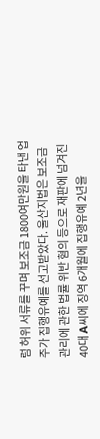럼 허위 서류를 꾸며 보조금 1800여만원을 타낸 업주가 집행유예를 선고받았다. 울산지법은 보조금 관리에 관한 법률 위반 혐의 등으로 재판에 넘겨진 40대 A씨에 징역 6개월에 집행유예 2년을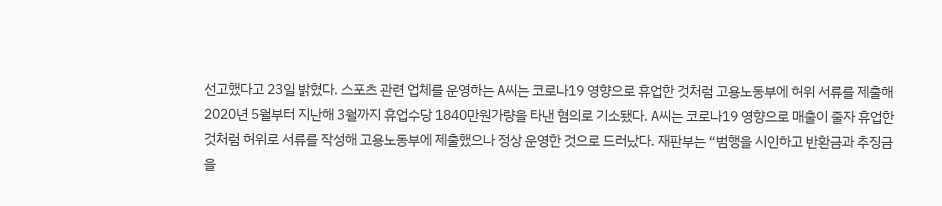선고했다고 23일 밝혔다. 스포츠 관련 업체를 운영하는 A씨는 코로나19 영향으로 휴업한 것처럼 고용노동부에 허위 서류를 제출해 2020년 5월부터 지난해 3월까지 휴업수당 1840만원가량을 타낸 혐의로 기소됐다. A씨는 코로나19 영향으로 매출이 줄자 휴업한 것처럼 허위로 서류를 작성해 고용노동부에 제출했으나 정상 운영한 것으로 드러났다. 재판부는 “범행을 시인하고 반환금과 추징금을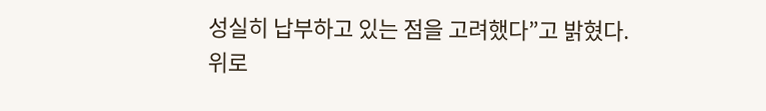성실히 납부하고 있는 점을 고려했다”고 밝혔다.
위로